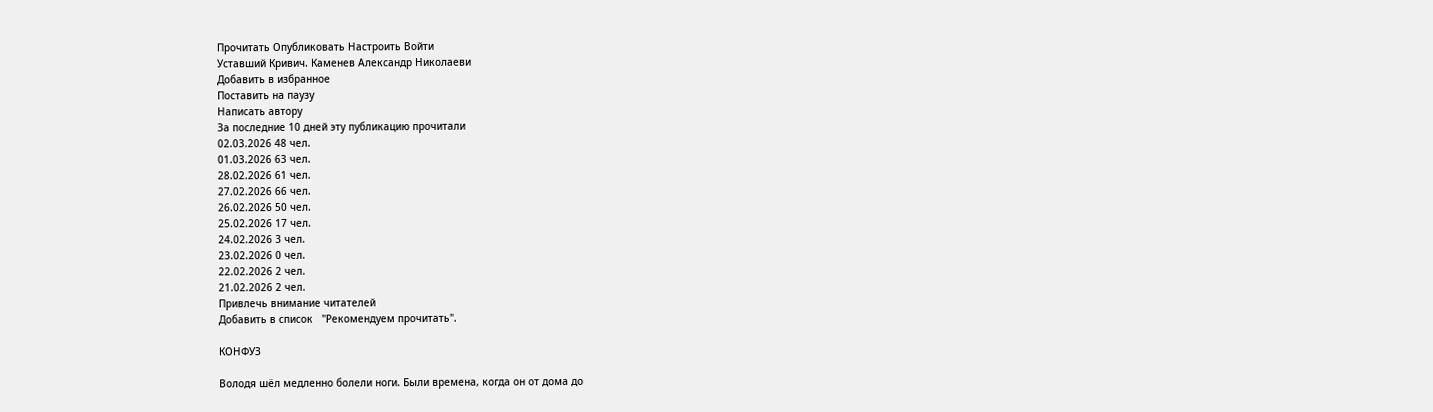Прочитать Опубликовать Настроить Войти
Уставший Кривич. Каменев Александр Николаеви
Добавить в избранное
Поставить на паузу
Написать автору
За последние 10 дней эту публикацию прочитали
02.03.2026 48 чел.
01.03.2026 63 чел.
28.02.2026 61 чел.
27.02.2026 66 чел.
26.02.2026 50 чел.
25.02.2026 17 чел.
24.02.2026 3 чел.
23.02.2026 0 чел.
22.02.2026 2 чел.
21.02.2026 2 чел.
Привлечь внимание читателей
Добавить в список   "Рекомендуем прочитать".

КОНФУЗ

Володя шёл медленно болели ноги. Были времена, когда он от дома до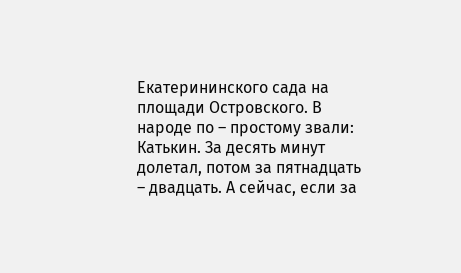Екатерининского сада на площади Островского. В народе по – простому звали: Катькин. За десять минут долетал, потом за пятнадцать – двадцать. А сейчас, если за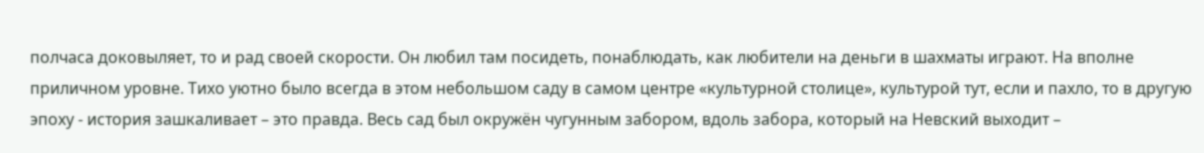полчаса доковыляет, то и рад своей скорости. Он любил там посидеть, понаблюдать, как любители на деньги в шахматы играют. На вполне приличном уровне. Тихо уютно было всегда в этом небольшом саду в самом центре «культурной столице», культурой тут, если и пахло, то в другую эпоху - история зашкаливает – это правда. Весь сад был окружён чугунным забором, вдоль забора, который на Невский выходит –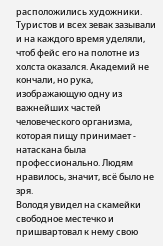расположились художники. Туристов и всех зевак зазывали и на каждого время уделяли, чтоб фейс его на полотне из холста оказался. Академий не кончали, но рука, изображающую одну из важнейших частей человеческого организма, которая пищу принимает - натаскана была профессионально. Людям нравилось, значит, всё было не зря.
Володя увидел на скамейки свободное местечко и пришвартовал к нему свою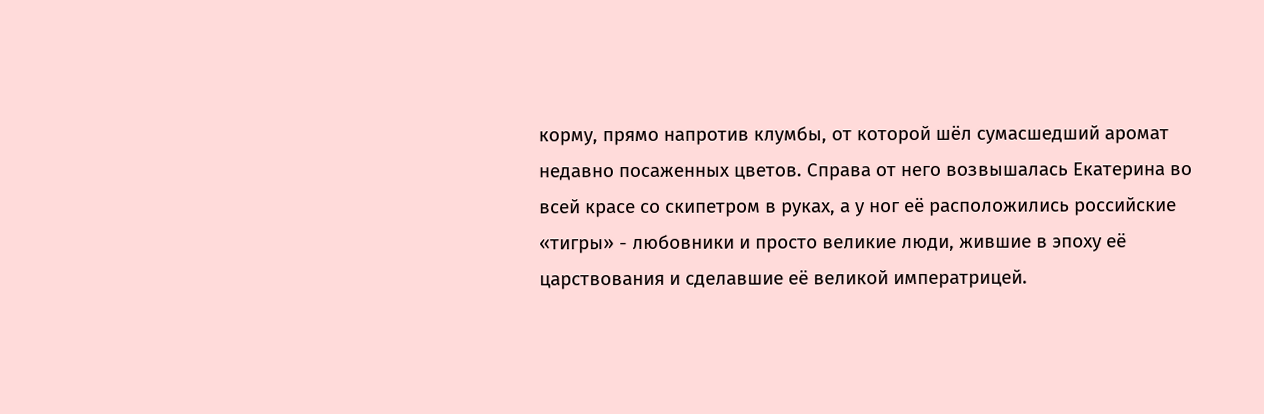корму, прямо напротив клумбы, от которой шёл сумасшедший аромат недавно посаженных цветов. Справа от него возвышалась Екатерина во всей красе со скипетром в руках, а у ног её расположились российские «тигры» - любовники и просто великие люди, жившие в эпоху её царствования и сделавшие её великой императрицей.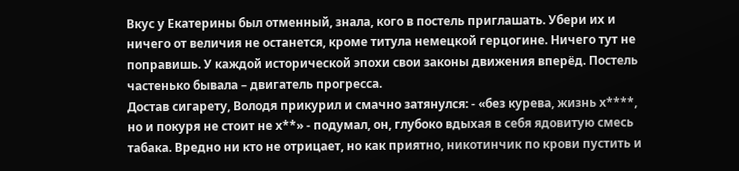Вкус у Екатерины был отменный, знала, кого в постель приглашать. Убери их и ничего от величия не останется, кроме титула немецкой герцогине. Ничего тут не поправишь. У каждой исторической эпохи свои законы движения вперёд. Постель частенько бывала – двигатель прогресса.
Достав сигарету, Володя прикурил и смачно затянулся: - «без курева, жизнь х****, но и покуря не стоит не х**» - подумал, он, глубоко вдыхая в себя ядовитую смесь табака. Вредно ни кто не отрицает, но как приятно, никотинчик по крови пустить и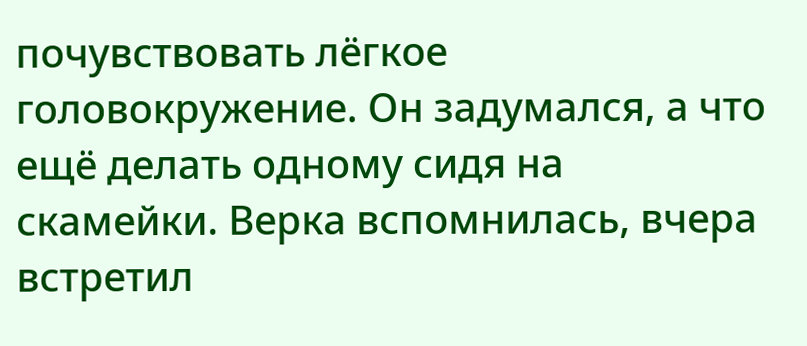почувствовать лёгкое головокружение. Он задумался, а что ещё делать одному сидя на скамейки. Верка вспомнилась, вчера встретил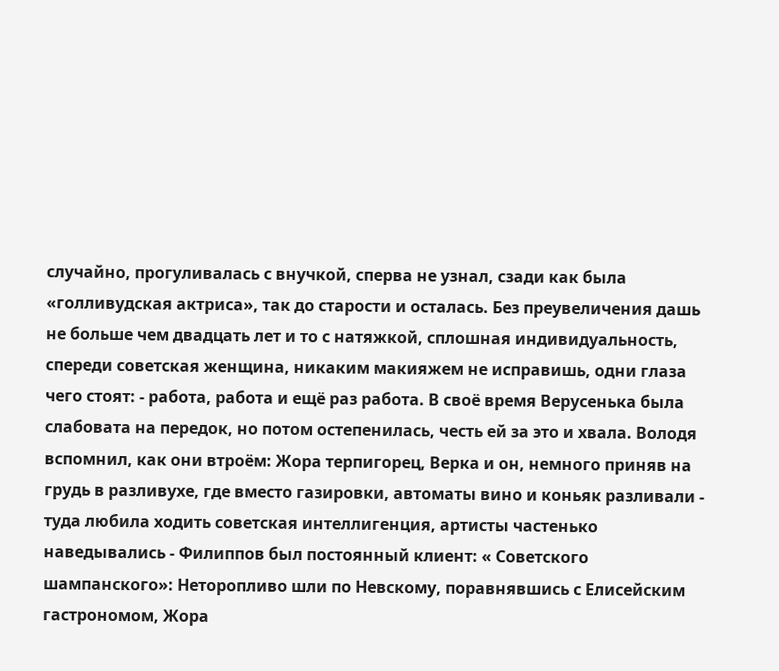случайно, прогуливалась с внучкой, сперва не узнал, сзади как была «голливудская актриса», так до старости и осталась. Без преувеличения дашь не больше чем двадцать лет и то с натяжкой, сплошная индивидуальность, спереди советская женщина, никаким макияжем не исправишь, одни глаза чего стоят: - работа, работа и ещё раз работа. В своё время Верусенька была слабовата на передок, но потом остепенилась, честь ей за это и хвала. Володя вспомнил, как они втроём: Жора терпигорец, Верка и он, немного приняв на грудь в разливухе, где вместо газировки, автоматы вино и коньяк разливали - туда любила ходить советская интеллигенция, артисты частенько наведывались - Филиппов был постоянный клиент: « Советского шампанского»: Неторопливо шли по Невскому, поравнявшись с Елисейским гастрономом, Жора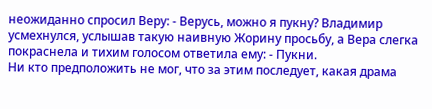неожиданно спросил Веру: - Верусь, можно я пукну? Владимир усмехнулся, услышав такую наивную Жорину просьбу, а Вера слегка покраснела и тихим голосом ответила ему: - Пукни.
Ни кто предположить не мог, что за этим последует, какая драма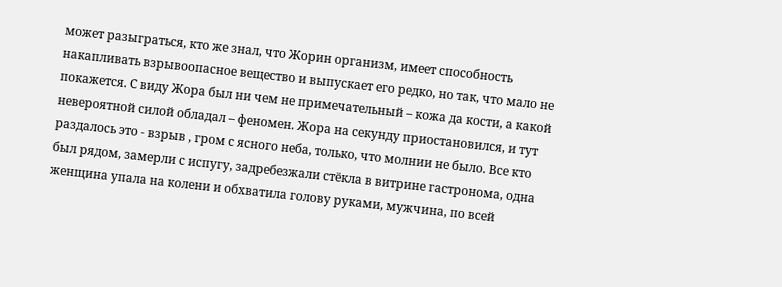может разыграться, кто же знал, что Жорин организм, имеет способность накапливать взрывоопасное вещество и выпускает его редко, но так, что мало не покажется. С виду Жора был ни чем не примечательный – кожа да кости, а какой невероятной силой обладал – феномен. Жора на секунду приостановился, и тут раздалось это - взрыв , гром с ясного неба, только, что молнии не было. Все кто был рядом, замерли с испугу, задребезжали стёкла в витрине гастронома, одна женщина упала на колени и обхватила голову руками, мужчина, по всей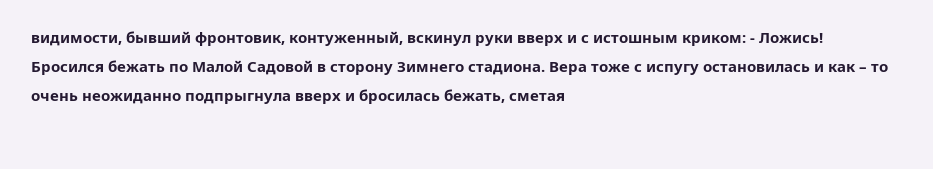видимости, бывший фронтовик, контуженный, вскинул руки вверх и с истошным криком: - Ложись! Бросился бежать по Малой Садовой в сторону Зимнего стадиона. Вера тоже с испугу остановилась и как – то очень неожиданно подпрыгнула вверх и бросилась бежать, сметая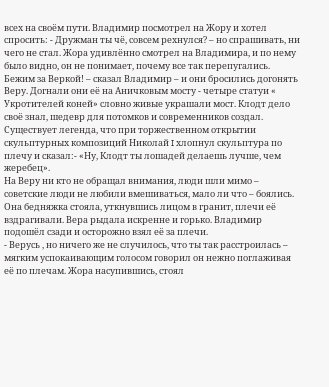всех на своём пути. Владимир посмотрел на Жору и хотел спросить: - Дружман ты чё, совсем рехнулся? – но спрашивать, ни чего не стал. Жора удивлённо смотрел на Владимира, и по нему было видно, он не понимает, почему все так перепугались. Бежим за Веркой! – сказал Владимир – и они бросились догонять Веру. Догнали они её на Аничковым мосту - четыре статуи « Укротителей коней» словно живые украшали мост. Клодт дело своё знал, шедевр для потомков и современников создал. Существует легенда, что при торжественном открытии скульптурных композиций Николай I хлопнул скульптура по плечу и сказал:- «Ну, Клодт ты лошадей делаешь лучше, чем жеребец».
На Веру ни кто не обращал внимания, люди шли мимо – советские люди не любили вмешиваться, мало ли что – боялись. Она бедняжка стояла, уткнувшись лицом в гранит, плечи её вздрагивали. Вера рыдала искренне и горько. Владимир подошёл сзади и осторожно взял её за плечи.
- Верусь , но ничего же не случилось, что ты так расстроилась – мягким успокаивающим голосом говорил он нежно поглаживая её по плечам. Жора насупившись, стоял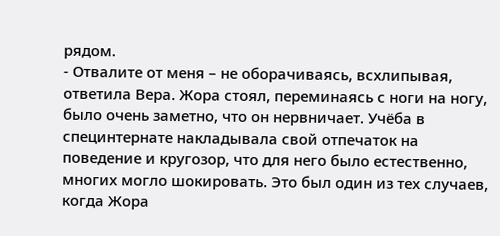рядом.
- Отвалите от меня – не оборачиваясь, всхлипывая, ответила Вера. Жора стоял, переминаясь с ноги на ногу, было очень заметно, что он нервничает. Учёба в специнтернате накладывала свой отпечаток на поведение и кругозор, что для него было естественно, многих могло шокировать. Это был один из тех случаев, когда Жора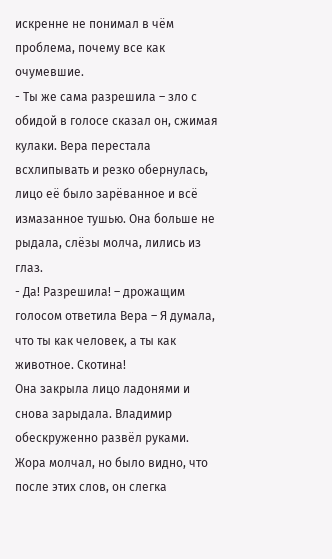искренне не понимал в чём проблема, почему все как очумевшие.
- Ты же сама разрешила – зло с обидой в голосе сказал он, сжимая кулаки. Вера перестала всхлипывать и резко обернулась, лицо её было зарёванное и всё измазанное тушью. Она больше не рыдала, слёзы молча, лились из глаз.
- Да! Разрешила! – дрожащим голосом ответила Вера – Я думала, что ты как человек, а ты как животное. Скотина!
Она закрыла лицо ладонями и снова зарыдала. Владимир обескруженно развёл руками. Жора молчал, но было видно, что после этих слов, он слегка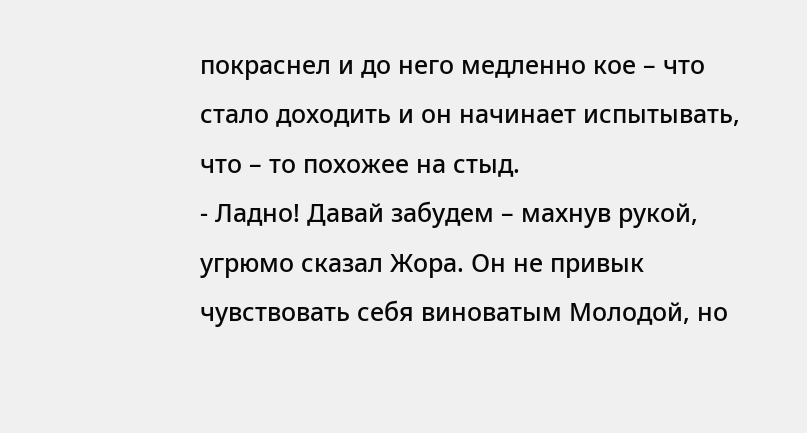покраснел и до него медленно кое – что стало доходить и он начинает испытывать, что – то похожее на стыд.
- Ладно! Давай забудем – махнув рукой, угрюмо сказал Жора. Он не привык чувствовать себя виноватым Молодой, но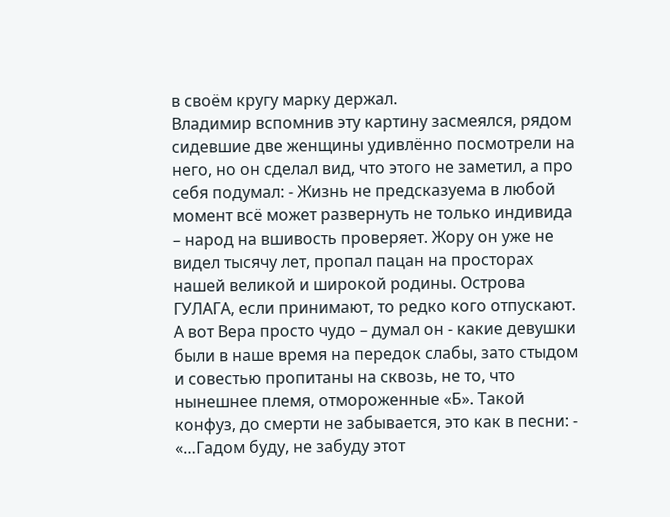в своём кругу марку держал.
Владимир вспомнив эту картину засмеялся, рядом сидевшие две женщины удивлённо посмотрели на него, но он сделал вид, что этого не заметил, а про себя подумал: - Жизнь не предсказуема в любой момент всё может развернуть не только индивида – народ на вшивость проверяет. Жору он уже не видел тысячу лет, пропал пацан на просторах нашей великой и широкой родины. Острова ГУЛАГА, если принимают, то редко кого отпускают. А вот Вера просто чудо – думал он - какие девушки были в наше время на передок слабы, зато стыдом и совестью пропитаны на сквозь, не то, что нынешнее племя, отмороженные «Б». Такой конфуз, до смерти не забывается, это как в песни: - «…Гадом буду, не забуду этот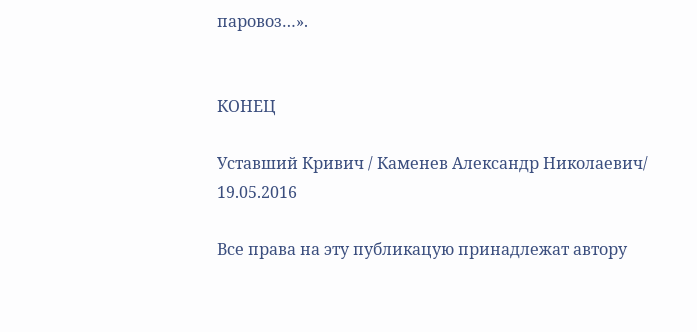паровоз…».


КОНЕЦ

Уставший Кривич / Каменев Александр Николаевич/
19.05.2016

Все права на эту публикацую принадлежат автору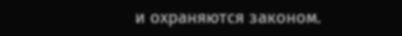и охраняются законом.